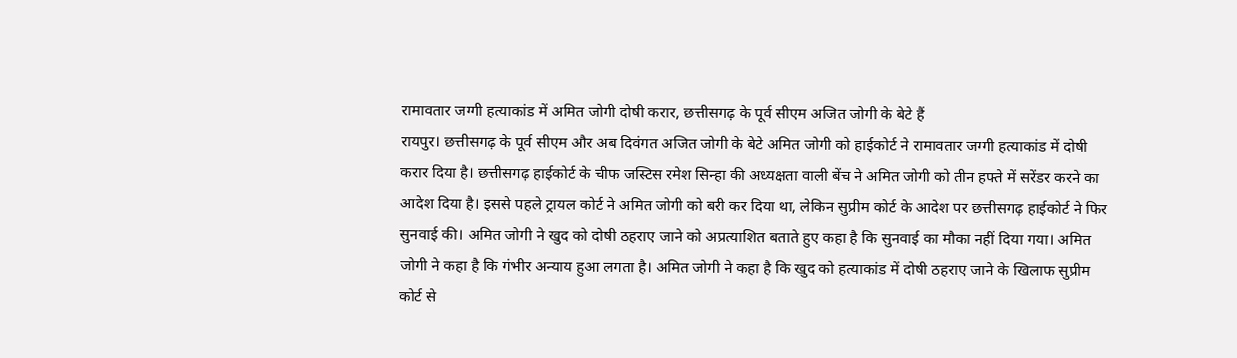रामावतार जग्गी हत्याकांड में अमित जोगी दोषी करार, छत्तीसगढ़ के पूर्व सीएम अजित जोगी के बेटे हैं
रायपुर। छत्तीसगढ़ के पूर्व सीएम और अब दिवंगत अजित जोगी के बेटे अमित जोगी को हाईकोर्ट ने रामावतार जग्गी हत्याकांड में दोषी करार दिया है। छत्तीसगढ़ हाईकोर्ट के चीफ जस्टिस रमेश सिन्हा की अध्यक्षता वाली बेंच ने अमित जोगी को तीन हफ्ते में सरेंडर करने का आदेश दिया है। इससे पहले ट्रायल कोर्ट ने अमित जोगी को बरी कर दिया था, लेकिन सुप्रीम कोर्ट के आदेश पर छत्तीसगढ़ हाईकोर्ट ने फिर सुनवाई की। अमित जोगी ने खुद को दोषी ठहराए जाने को अप्रत्याशित बताते हुए कहा है कि सुनवाई का मौका नहीं दिया गया। अमित जोगी ने कहा है कि गंभीर अन्याय हुआ लगता है। अमित जोगी ने कहा है कि खुद को हत्याकांड में दोषी ठहराए जाने के खिलाफ सुप्रीम कोर्ट से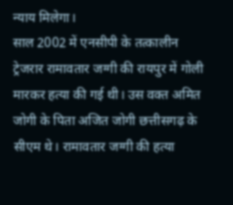न्याय मिलेगा।
साल 2002 में एनसीपी के तत्कालीन ट्रेजरार रामावतार जग्गी की रायपुर में गोली मारकर हत्या की गई थी। उस वक्त अमित जोगी के पिता अजित जोगी छत्तीसगढ़ के सीएम थे। रामावतार जग्गी की हत्या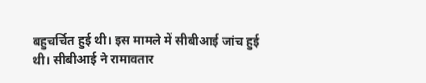बहुचर्चित हुई थी। इस मामले में सीबीआई जांच हुई थी। सीबीआई ने रामावतार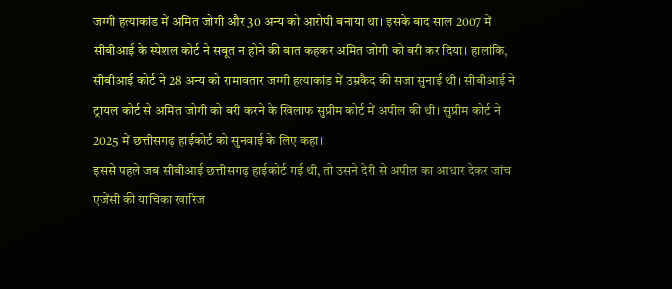जग्गी हत्याकांड में अमित जोगी और 30 अन्य को आरोपी बनाया था। इसके बाद साल 2007 में सीबीआई के स्पेशल कोर्ट ने सबूत न होने की बात कहकर अमित जोगी को बरी कर दिया। हालांकि, सीबीआई कोर्ट ने 28 अन्य को रामावतार जग्गी हत्याकांड में उम्रकैद की सजा सुनाई थी। सीबीआई ने ट्रायल कोर्ट से अमित जोगी को बरी करने के खिलाफ सुप्रीम कोर्ट में अपील की थी। सुप्रीम कोर्ट ने 2025 में छत्तीसगढ़ हाईकोर्ट को सुनवाई के लिए कहा।
इससे पहले जब सीबीआई छत्तीसगढ़ हाईकोर्ट गई थी, तो उसने देरी से अपील का आधार देकर जांच एजेंसी की याचिका खारिज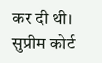कर दी थी। सुप्रीम कोर्ट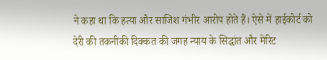ने कहा था कि हत्या और साजिश गंभीर आरोप होते हैं। ऐसे में हाईकोर्ट को देरी की तकनीकी दिक्कत की जगह न्याय के सिद्धांत और मेरिट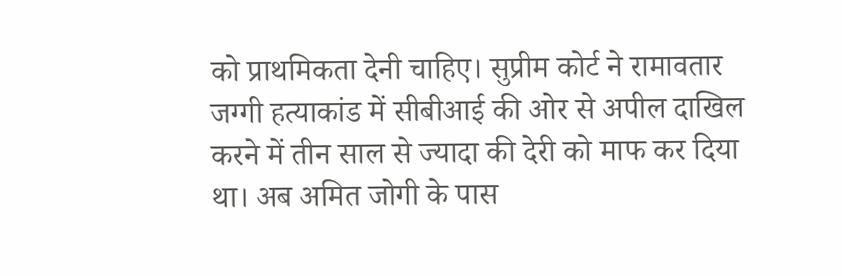को प्राथमिकता देनी चाहिए। सुप्रीम कोर्ट ने रामावतार जग्गी हत्याकांड में सीबीआई की ओर से अपील दाखिल करने में तीन साल से ज्यादा की देरी को माफ कर दिया था। अब अमित जोगी के पास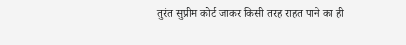तुरंत सुप्रीम कोर्ट जाकर किसी तरह राहत पाने का ही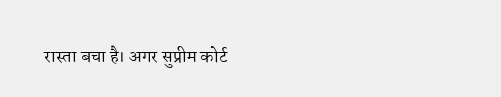रास्ता बचा है। अगर सुप्रीम कोर्ट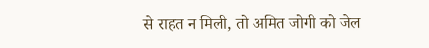से राहत न मिली, तो अमित जोगी को जेल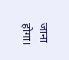जाना होगा।